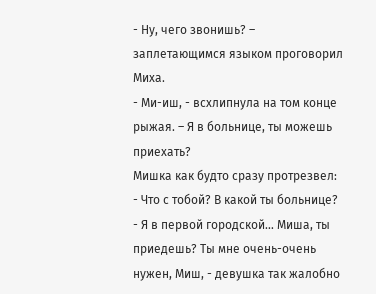- Ну, чего звонишь? – заплетающимся языком проговорил Миха.
- Ми-иш, - всхлипнула на том конце рыжая. – Я в больнице, ты можешь приехать?
Мишка как будто сразу протрезвел:
- Что с тобой? В какой ты больнице?
- Я в первой городской… Миша, ты приедешь? Ты мне очень-очень нужен, Миш, - девушка так жалобно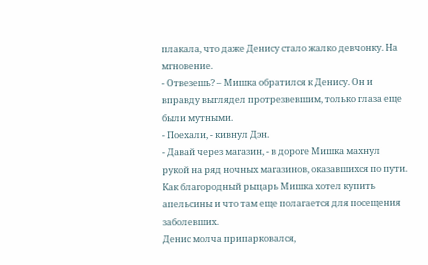плакала, что даже Денису стало жалко девчонку. На мгновение.
- Отвезешь? – Мишка обратился к Денису. Он и вправду выглядел протрезвевшим, только глаза еще были мутными.
- Поехали, - кивнул Дэн.
- Давай через магазин, - в дороге Мишка махнул рукой на ряд ночных магазинов, оказавшихся по пути. Как благородный рыцарь Мишка хотел купить апельсины и что там еще полагается для посещения заболевших.
Денис молча припарковался,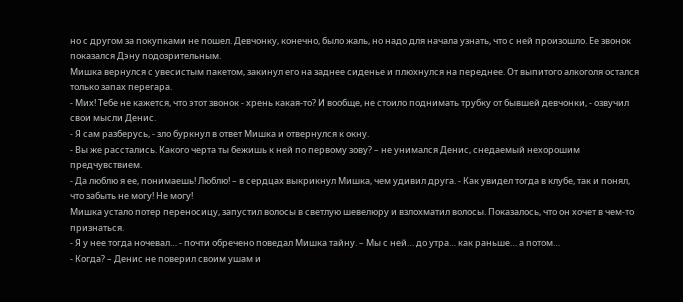но с другом за покупками не пошел. Девчонку, конечно, было жаль, но надо для начала узнать, что с ней произошло. Ее звонок показался Дэну подозрительным.
Мишка вернулся с увесистым пакетом, закинул его на заднее сиденье и плюхнулся на переднее. От выпитого алкоголя остался только запах перегара.
- Мих! Тебе не кажется, что этот звонок - хрень какая-то? И вообще, не стоило поднимать трубку от бывшей девчонки, - озвучил свои мысли Денис.
- Я сам разберусь, - зло буркнул в ответ Мишка и отвернулся к окну.
- Вы же расстались. Какого черта ты бежишь к ней по первому зову? – не унимался Денис, снедаемый нехорошим предчувствием.
- Да люблю я ее, понимаешь! Люблю! – в сердцах выкрикнул Мишка, чем удивил друга. - Как увидел тогда в клубе, так и понял, что забыть не могу! Не могу!
Мишка устало потер переносицу, запустил волосы в светлую шевелюру и взлохматил волосы. Показалось, что он хочет в чем-то признаться.
- Я у нее тогда ночевал… - почти обречено поведал Мишка тайну. – Мы с ней… до утра… как раньше… а потом…
- Когда? – Денис не поверил своим ушам и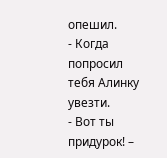опешил.
- Когда попросил тебя Алинку увезти.
- Вот ты придурок! –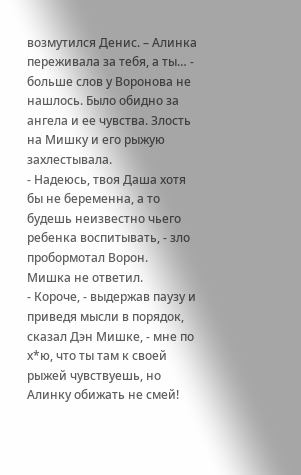возмутился Денис. – Алинка переживала за тебя, а ты… - больше слов у Воронова не нашлось. Было обидно за ангела и ее чувства. Злость на Мишку и его рыжую захлестывала.
- Надеюсь, твоя Даша хотя бы не беременна, а то будешь неизвестно чьего ребенка воспитывать, - зло пробормотал Ворон.
Мишка не ответил.
- Короче, - выдержав паузу и приведя мысли в порядок, сказал Дэн Мишке, - мне по х*ю, что ты там к своей рыжей чувствуешь, но Алинку обижать не смей!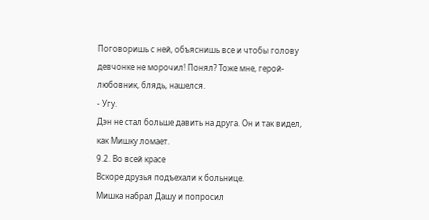Поговоришь с ней, объяснишь все и чтобы голову девчонке не морочил! Понял? Тоже мне, герой-любовник, блядь, нашелся.
- Угу.
Дэн не стал больше давить на друга. Он и так видел, как Мишку ломает.
9.2. Во всей красе
Вскоре друзья подъехали к больнице.
Мишка набрал Дашу и попросил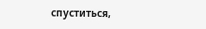спуститься,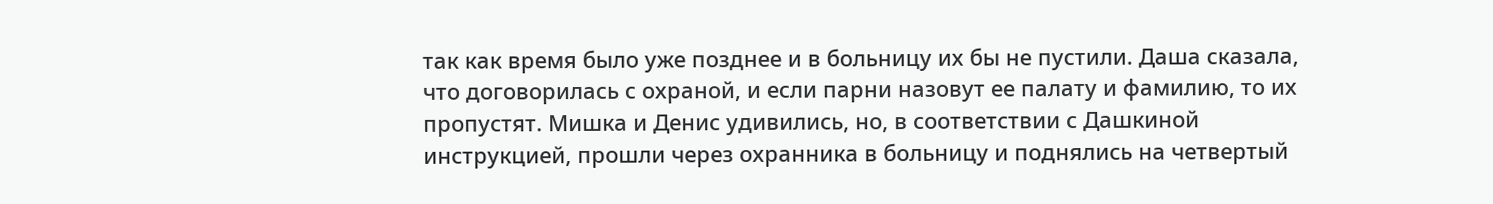так как время было уже позднее и в больницу их бы не пустили. Даша сказала, что договорилась с охраной, и если парни назовут ее палату и фамилию, то их пропустят. Мишка и Денис удивились, но, в соответствии с Дашкиной инструкцией, прошли через охранника в больницу и поднялись на четвертый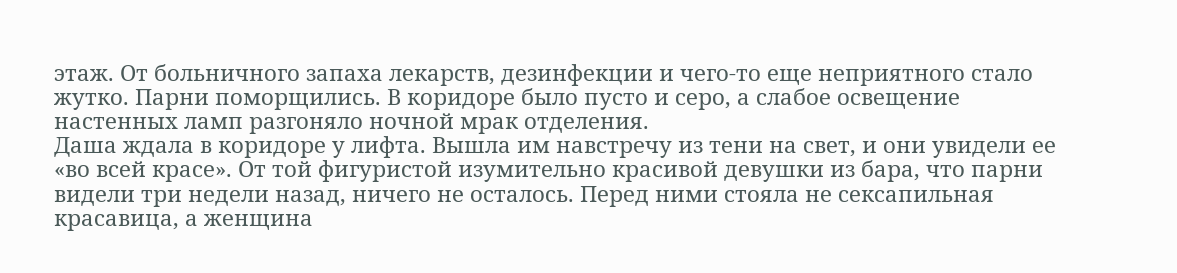этаж. От больничного запаха лекарств, дезинфекции и чего-то еще неприятного стало жутко. Парни поморщились. В коридоре было пусто и серо, а слабое освещение настенных ламп разгоняло ночной мрак отделения.
Даша ждала в коридоре у лифта. Вышла им навстречу из тени на свет, и они увидели ее «во всей красе». От той фигуристой изумительно красивой девушки из бара, что парни видели три недели назад, ничего не осталось. Перед ними стояла не сексапильная красавица, а женщина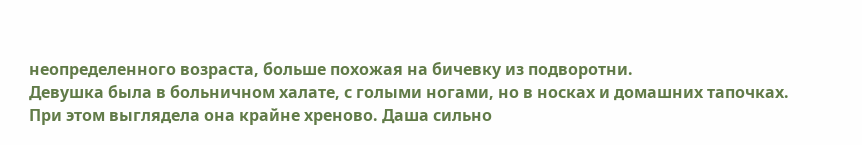неопределенного возраста, больше похожая на бичевку из подворотни.
Девушка была в больничном халате, с голыми ногами, но в носках и домашних тапочках. При этом выглядела она крайне хреново. Даша сильно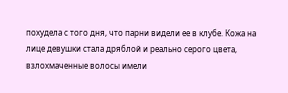похудела с того дня, что парни видели ее в клубе. Кожа на лице девушки стала дряблой и реально серого цвета, взлохмаченные волосы имели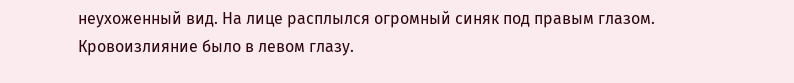неухоженный вид. На лице расплылся огромный синяк под правым глазом. Кровоизлияние было в левом глазу.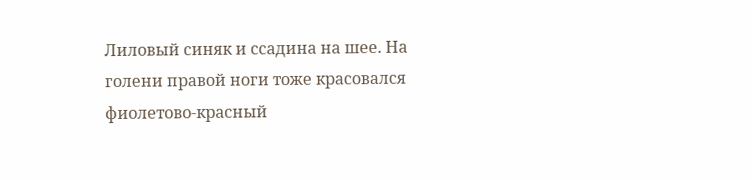Лиловый синяк и ссадина на шее. На голени правой ноги тоже красовался фиолетово-красный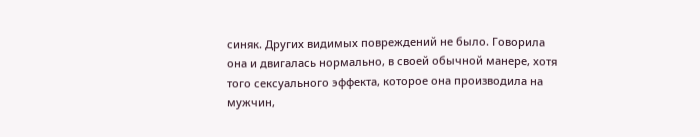синяк. Других видимых повреждений не было. Говорила она и двигалась нормально, в своей обычной манере, хотя того сексуального эффекта, которое она производила на мужчин,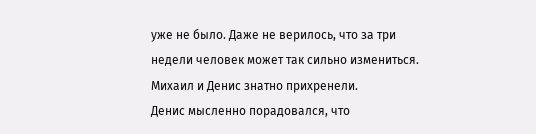уже не было. Даже не верилось, что за три недели человек может так сильно измениться.
Михаил и Денис знатно прихренели.
Денис мысленно порадовался, что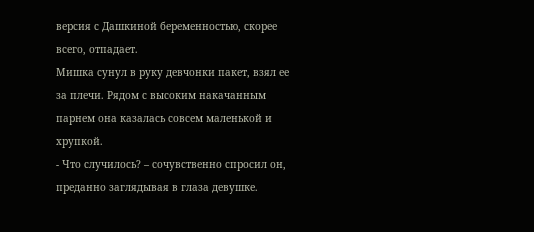версия с Дашкиной беременностью, скорее всего, отпадает.
Мишка сунул в руку девчонки пакет, взял ее за плечи. Рядом с высоким накачанным парнем она казалась совсем маленькой и хрупкой.
- Что случилось? – сочувственно спросил он, преданно заглядывая в глаза девушке.